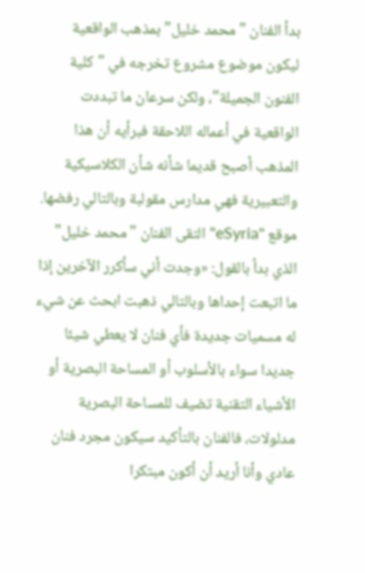بدأ الفنان "محمد خليل" بمذهب الواقعية ليكون موضوع مشروع تخرجه في "كلية الفنون الجميلة"، ولكن سرعان ما تبددت الواقعية في أعماله اللاحقة فبرأيه أن هذا المذهب أصبح قديما شأنه شأن الكلاسيكية والتعبيرية فهي مدارس مقولبة وبالتالي رفضها.
موقع "eSyria" التقى الفنان "محمد خليل" الذي بدأ بالقول: «وجدت أني سأكرر الآخرين إذا ما اتبعت إحداها وبالتالي ذهبت ابحث عن شيء له مسميات جديدة فأي فنان لا يعطي شيئا جديدا سواء بالأسلوب أو المساحة البصرية أو الأشياء التقنية تضيف للمساحة البصرية مدلولات، فالفنان بالتأكيد سيكون مجرد فنان عادي وأنا أريد أن أكون مبتكرا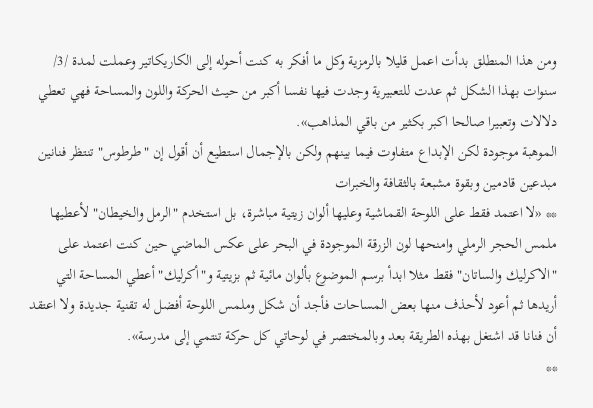ومن هذا المنطلق بدأت اعمل قليلا بالرمزية وكل ما أفكر به كنت أحوله إلى الكاريكاتير وعملت لمدة /3/ سنوات بهذا الشكل ثم عدت للتعبيرية وجدت فيها نفسا أكبر من حيث الحركة واللون والمساحة فهي تعطي دلالات وتعبيرا صالحا اكبر بكثير من باقي المذاهب».
الموهبة موجودة لكن الإبداع متفاوت فيما بينهم ولكن بالإجمال استطيع أن أقول إن "طرطوس" تنتظر فنانين مبدعين قادمين وبقوة مشبعة بالثقافة والخبرات
** «لا اعتمد فقط على اللوحة القماشية وعليها ألوان زيتية مباشرة، بل استخدم "الرمل والخيطان" لأعطيها ملمس الحجر الرملي وامنحها لون الزرقة الموجودة في البحر على عكس الماضي حين كنت اعتمد على "الاكرليك والساتان" فقط مثلا ابدأ برسم الموضوع بألوان مائية ثم بزيتية و"أكرليك" أعطي المساحة التي أريدها ثم أعود لأحذف منها بعض المساحات فأجد أن شكل وملمس اللوحة أفضل له تقنية جديدة ولا اعتقد أن فنانا قد اشتغل بهذه الطريقة بعد وبالمختصر في لوحاتي كل حركة تنتمي إلى مدرسة».
**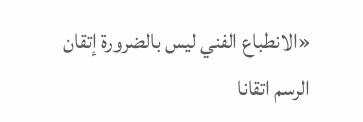«الانطباع الفني ليس بالضرورة إتقان الرسم اتقانا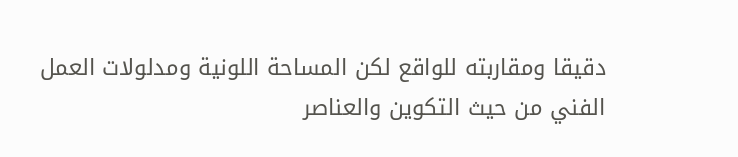دقيقا ومقاربته للواقع لكن المساحة اللونية ومدلولات العمل الفني من حيث التكوين والعناصر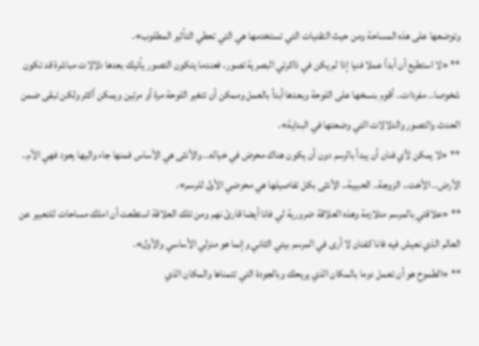وتوضعها على هذه المساحة ومن حيث التقنيات التي تستخدمها هي التي تعطي التأثير المطلوب».
** «لا استطيع أن أبدأ عملا فنيا إذا لم يكن في ذاكرتي البصرية تصور، فعندما يتكون التصور يأتيك بعدها دلالات مباشرة قد تكون شخوصا.. مفردات.. أقوم بنسخها على اللوحة وبعدها أبدأ بالعمل وممكن أن تتغير اللوحة مرة أو مرتين ويمكن أكثر ولكن تبقى ضمن الحدث والتصور والدلالات التي وضعتها في البداية».
** «لا يمكن لأي فنان أن يبدأ بالرسم دون أن يكون هناك محرض في خياله.. والأنثى هي الأساس فمنها جاء واليها يعود فهي الأم.. الأرض.. الأخت.. الزوجة.. الحبيبة.. الأنثى بكل تفاصيلها هي محرضي الأول للرسم».
** «علاقتي بالمرسم متلازمة وهذه العلاقة ضرورية لي فانا أيضا قارئ نهم ومن تلك العلاقة استطعت أن املك مساحات للتعبير عن العالم الذي نعيش فيه فانا كفنان لا أرى في المرسم بيتي الثاني وإنما هو منزلي الأساسي والأول».
** «الطموح هو أن تعمل دوما بالمكان الذي يريحك وبالجودة التي تتمناها والمكان الذي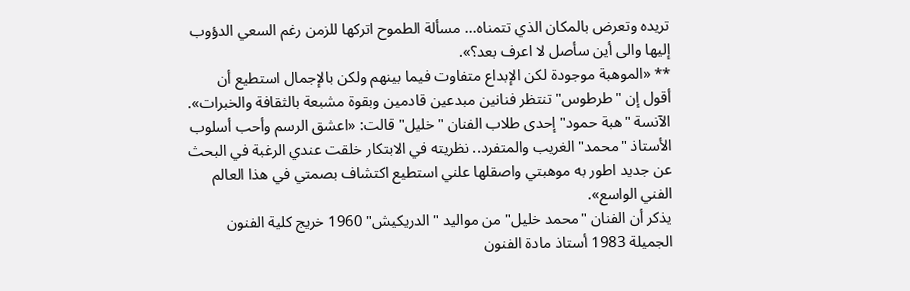تريده وتعرض بالمكان الذي تتمناه... مسألة الطموح اتركها للزمن رغم السعي الدؤوب إليها والى أين سأصل لا اعرف بعد؟».
** «الموهبة موجودة لكن الإبداع متفاوت فيما بينهم ولكن بالإجمال استطيع أن أقول إن "طرطوس" تنتظر فنانين مبدعين قادمين وبقوة مشبعة بالثقافة والخبرات».
الآنسة "هبة حمود" إحدى طلاب الفنان "خليل" قالت: «اعشق الرسم وأحب أسلوب الأستاذ "محمد" الغريب والمتفرد.. نظريته في الابتكار خلقت عندي الرغبة في البحث عن جديد اطور به موهبتي واصقلها علني استطيع اكتشاف بصمتي في هذا العالم الفني الواسع».
يذكر أن الفنان "محمد خليل" من مواليد "الدريكيش" 1960 خريج كلية الفنون الجميلة 1983 أستاذ مادة الفنون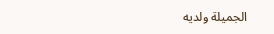الجميلة ولديه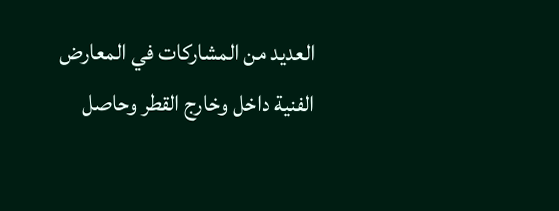العديد من المشاركات في المعارض الفنية داخل وخارج القطر وحاصل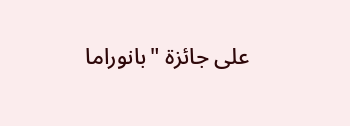على جائزة "بانوراما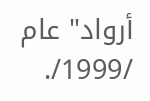أرواد" عام /1999/.